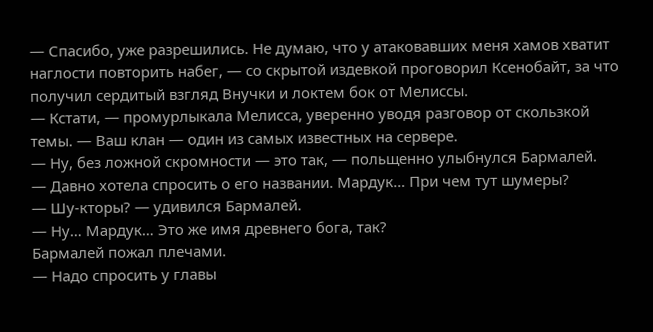— Спасибо, уже разрешились. Не думаю, что у атаковавших меня хамов хватит наглости повторить набег, — со скрытой издевкой проговорил Ксенобайт, за что получил сердитый взгляд Внучки и локтем бок от Мелиссы.
— Кстати, — промурлыкала Мелисса, уверенно уводя разговор от скользкой темы. — Ваш клан — один из самых известных на сервере.
— Ну, без ложной скромности — это так, — польщенно улыбнулся Бармалей.
— Давно хотела спросить о его названии. Мардук… При чем тут шумеры?
— Шу-кторы? — удивился Бармалей.
— Ну… Мардук… Это же имя древнего бога, так?
Бармалей пожал плечами.
— Надо спросить у главы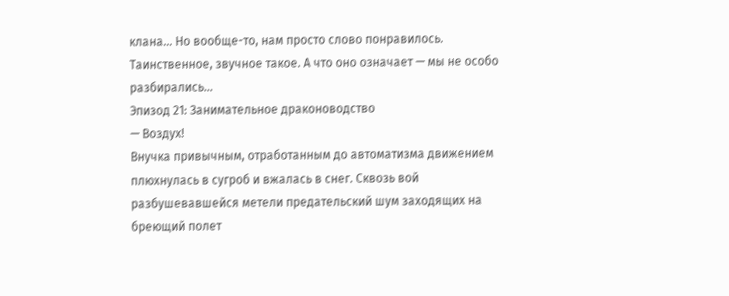клана… Но вообще-то, нам просто слово понравилось. Таинственное, звучное такое. А что оно означает — мы не особо разбирались…
Эпизод 21: Занимательное драконоводство
— Воздух!
Внучка привычным, отработанным до автоматизма движением плюхнулась в сугроб и вжалась в снег. Сквозь вой разбушевавшейся метели предательский шум заходящих на бреющий полет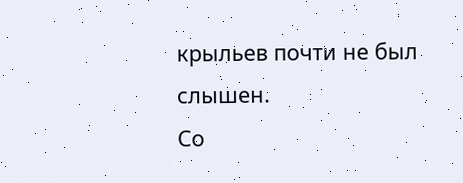крыльев почти не был слышен.
Со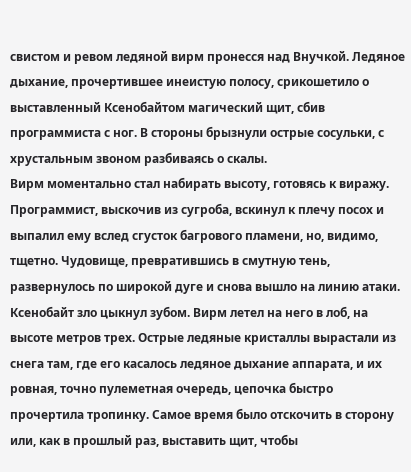свистом и ревом ледяной вирм пронесся над Внучкой. Ледяное дыхание, прочертившее инеистую полосу, срикошетило о выставленный Ксенобайтом магический щит, сбив программиста с ног. В стороны брызнули острые сосульки, с хрустальным звоном разбиваясь о скалы.
Вирм моментально стал набирать высоту, готовясь к виражу. Программист, выскочив из сугроба, вскинул к плечу посох и выпалил ему вслед сгусток багрового пламени, но, видимо, тщетно. Чудовище, превратившись в смутную тень, развернулось по широкой дуге и снова вышло на линию атаки.
Ксенобайт зло цыкнул зубом. Вирм летел на него в лоб, на высоте метров трех. Острые ледяные кристаллы вырастали из снега там, где его касалось ледяное дыхание аппарата, и их ровная, точно пулеметная очередь, цепочка быстро прочертила тропинку. Самое время было отскочить в сторону или, как в прошлый раз, выставить щит, чтобы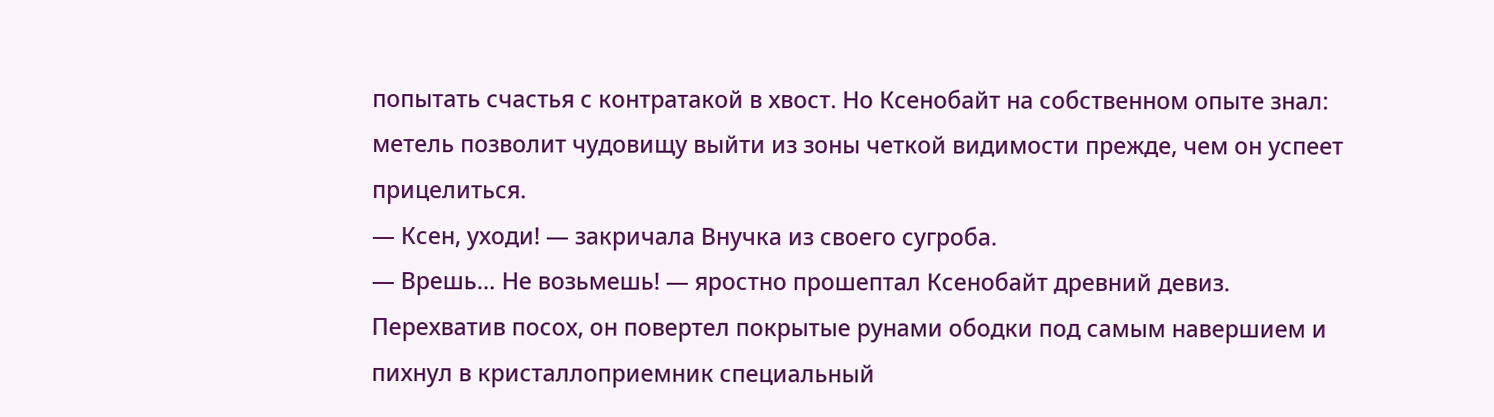попытать счастья с контратакой в хвост. Но Ксенобайт на собственном опыте знал: метель позволит чудовищу выйти из зоны четкой видимости прежде, чем он успеет прицелиться.
— Ксен, уходи! — закричала Внучка из своего сугроба.
— Врешь… Не возьмешь! — яростно прошептал Ксенобайт древний девиз.
Перехватив посох, он повертел покрытые рунами ободки под самым навершием и пихнул в кристаллоприемник специальный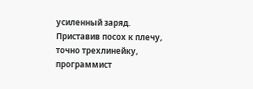усиленный заряд. Приставив посох к плечу, точно трехлинейку, программист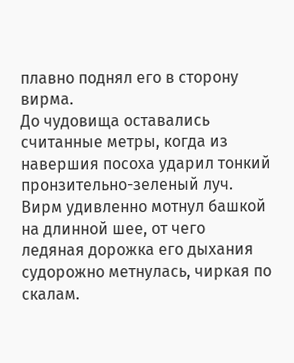плавно поднял его в сторону вирма.
До чудовища оставались считанные метры, когда из навершия посоха ударил тонкий пронзительно-зеленый луч. Вирм удивленно мотнул башкой на длинной шее, от чего ледяная дорожка его дыхания судорожно метнулась, чиркая по скалам.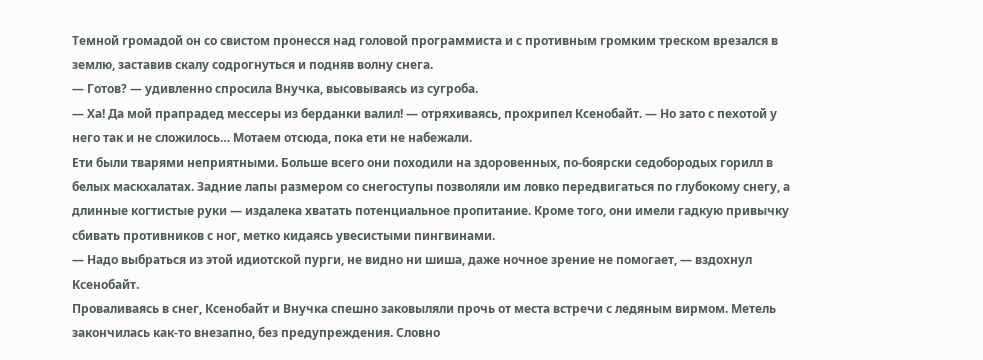Темной громадой он со свистом пронесся над головой программиста и с противным громким треском врезался в землю, заставив скалу содрогнуться и подняв волну снега.
— Готов? — удивленно спросила Внучка, высовываясь из сугроба.
— Ха! Да мой прапрадед мессеры из берданки валил! — отряхиваясь, прохрипел Ксенобайт. — Но зато с пехотой у него так и не сложилось… Мотаем отсюда, пока ети не набежали.
Ети были тварями неприятными. Больше всего они походили на здоровенных, по-боярски седобородых горилл в белых маскхалатах. Задние лапы размером со снегоступы позволяли им ловко передвигаться по глубокому снегу, а длинные когтистые руки — издалека хватать потенциальное пропитание. Кроме того, они имели гадкую привычку сбивать противников с ног, метко кидаясь увесистыми пингвинами.
— Надо выбраться из этой идиотской пурги, не видно ни шиша, даже ночное зрение не помогает, — вздохнул Ксенобайт.
Проваливаясь в снег, Ксенобайт и Внучка спешно заковыляли прочь от места встречи с ледяным вирмом. Метель закончилась как-то внезапно, без предупреждения. Словно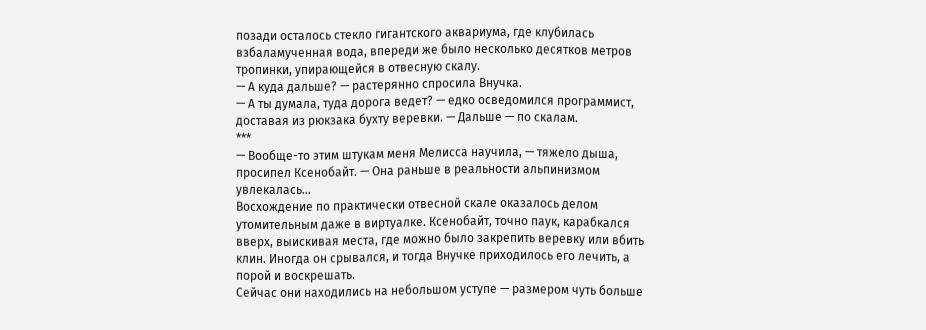позади осталось стекло гигантского аквариума, где клубилась взбаламученная вода, впереди же было несколько десятков метров тропинки, упирающейся в отвесную скалу.
— А куда дальше? — растерянно спросила Внучка.
— А ты думала, туда дорога ведет? — едко осведомился программист, доставая из рюкзака бухту веревки. — Дальше — по скалам.
***
— Вообще-то этим штукам меня Мелисса научила, — тяжело дыша, просипел Ксенобайт. — Она раньше в реальности альпинизмом увлекалась…
Восхождение по практически отвесной скале оказалось делом утомительным даже в виртуалке. Ксенобайт, точно паук, карабкался вверх, выискивая места, где можно было закрепить веревку или вбить клин. Иногда он срывался, и тогда Внучке приходилось его лечить, а порой и воскрешать.
Сейчас они находились на небольшом уступе — размером чуть больше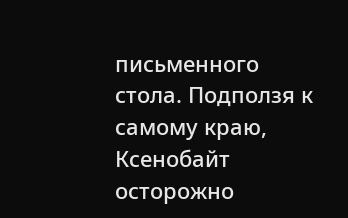письменного стола. Подползя к самому краю, Ксенобайт осторожно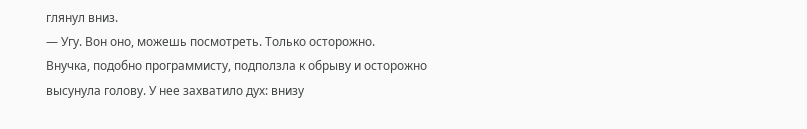глянул вниз.
— Угу. Вон оно, можешь посмотреть. Только осторожно.
Внучка, подобно программисту, подползла к обрыву и осторожно высунула голову. У нее захватило дух: внизу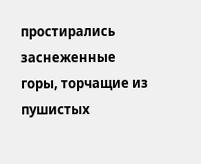простирались заснеженные горы, торчащие из пушистых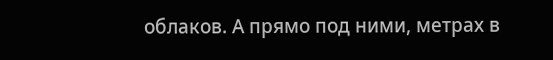облаков. А прямо под ними, метрах в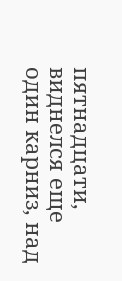пятнадцати, виднелся еще один карниз, над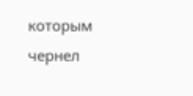которым чернел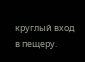круглый вход в пещеру.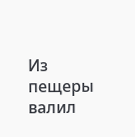Из пещеры валил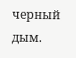черный дым.